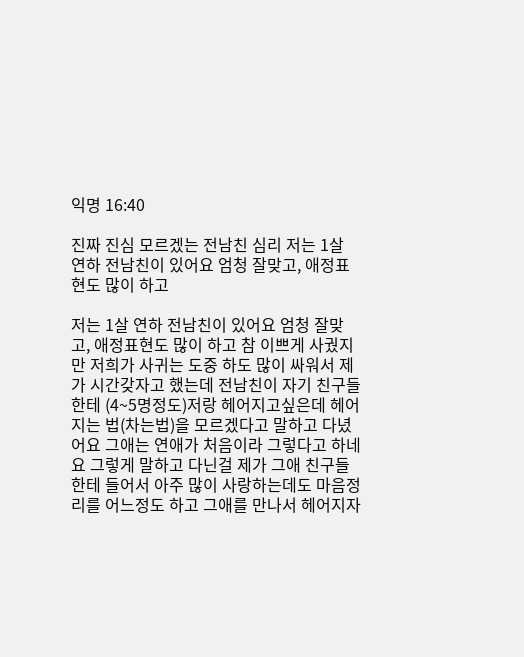익명 16:40

진짜 진심 모르겠는 전남친 심리 저는 1살 연하 전남친이 있어요 엄청 잘맞고, 애정표현도 많이 하고

저는 1살 연하 전남친이 있어요 엄청 잘맞고, 애정표현도 많이 하고 참 이쁘게 사궜지만 저희가 사귀는 도중 하도 많이 싸워서 제가 시간갖자고 했는데 전남친이 자기 친구들한테 (4~5명정도)저랑 헤어지고싶은데 헤어지는 법(차는법)을 모르겠다고 말하고 다녔어요 그애는 연애가 처음이라 그렇다고 하네요 그렇게 말하고 다닌걸 제가 그애 친구들한테 들어서 아주 많이 사랑하는데도 마음정리를 어느정도 하고 그애를 만나서 헤어지자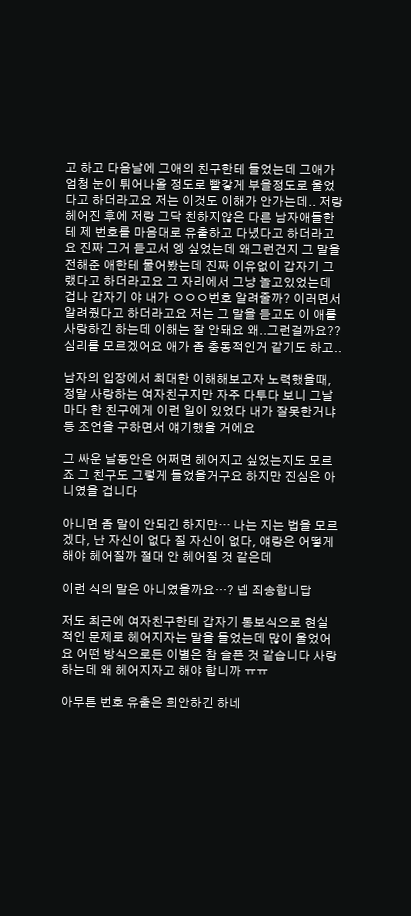고 하고 다음날에 그애의 친구한테 들었는데 그애가 엄청 눈이 튀어나올 정도로 빨갛게 부을정도로 울었다고 하더라고요 저는 이것도 이해가 안가는데.. 저랑 헤어진 후에 저랑 그닥 친하지않은 다른 남자애들한테 제 번호를 마음대로 유출하고 다녔다고 하더라고요 진짜 그거 듣고서 엥 싶었는데 왜그런건지 그 말을 전해준 애한테 물어봤는데 진짜 이유없이 갑자기 그랬다고 하더라고요 그 자리에서 그냥 놀고있었는데 겁나 갑자기 야 내가 ㅇㅇㅇ번호 알려줄까? 이러면서 알려줬다고 하더라고요 저는 그 말을 듣고도 이 애를 사랑하긴 하는데 이해는 잘 안돼요 왜..그런걸까요?? 심리를 모르겠어요 애가 좀 충동적인거 같기도 하고..

남자의 입장에서 최대한 이해해보고자 노력했을때, 정말 사랑하는 여자친구지만 자주 다투다 보니 그날 마다 한 친구에게 이런 일이 있었다 내가 잘못한거냐 등 조언을 구하면서 얘기했을 거에요

그 싸운 날동안은 어쩌면 헤어지고 싶었는지도 모르죠 그 친구도 그렇게 들었을거구요 하지만 진심은 아니였을 겁니다

아니면 좀 말이 안되긴 하지만… 나는 지는 법을 모르겠다, 난 자신이 없다 질 자신이 없다, 얘랑은 어떻게 해야 헤어질까 절대 안 헤어질 것 같은데

이런 식의 말은 아니였을까요…? 넵 죄송합니답

저도 최근에 여자친구한테 갑자기 통보식으로 현실적인 문제로 헤어지자는 말을 들었는데 많이 울었어요 어떤 방식으로든 이별은 참 슬픈 것 같습니다 사랑하는데 왜 헤어지자고 해야 합니까 ㅠㅠ

아무튼 번호 유출은 희안하긴 하네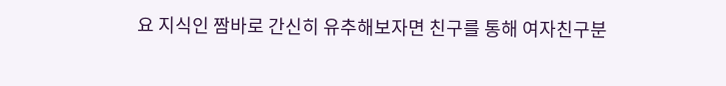요 지식인 짬바로 간신히 유추해보자면 친구를 통해 여자친구분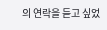의 연락을 듣고 싶었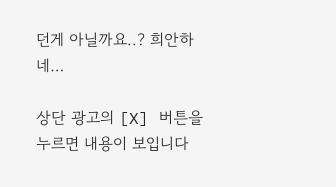던게 아닐까요..? 희안하네…

상단 광고의 [X] 버튼을 누르면 내용이 보입니다